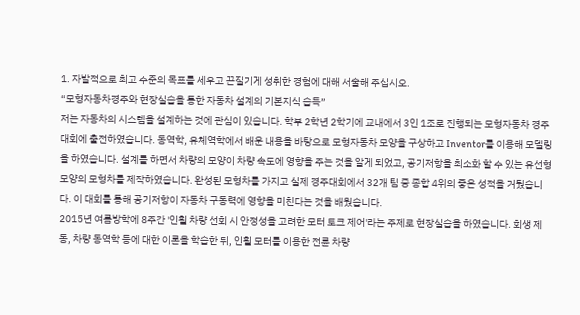1. 자발적으로 최고 수준의 목표를 세우고 끈질기게 성취한 경험에 대해 서술해 주십시오.
“모형자동차경주와 현장실습을 통한 자동차 설계의 기본지식 습득”
저는 자동차의 시스템을 설계하는 것에 관심이 있습니다. 학부 2학년 2학기에 교내에서 3인 1조로 진행되는 모형자동차 경주대회에 출전하였습니다. 동역학, 유체역학에서 배운 내용을 바탕으로 모형자동차 모양을 구상하고 Inventor를 이용해 모델링을 하였습니다. 설계를 하면서 차량의 모양이 차량 속도에 영향을 주는 것을 알게 되었고, 공기저항을 최소화 할 수 있는 유선형 모양의 모형차를 제작하였습니다. 완성된 모형차를 가지고 실제 경주대회에서 32개 팀 중 종합 4위의 좋은 성적을 거뒀습니다. 이 대회를 통해 공기저항이 자동차 구동력에 영향을 미친다는 것을 배웠습니다.
2015년 여름방학에 8주간 '인휠 차량 선회 시 안정성을 고려한 모터 토크 제어'라는 주제로 현장실습을 하였습니다. 회생 제동, 차량 동역학 등에 대한 이론을 학습한 뒤, 인휠 모터를 이용한 전륜 차량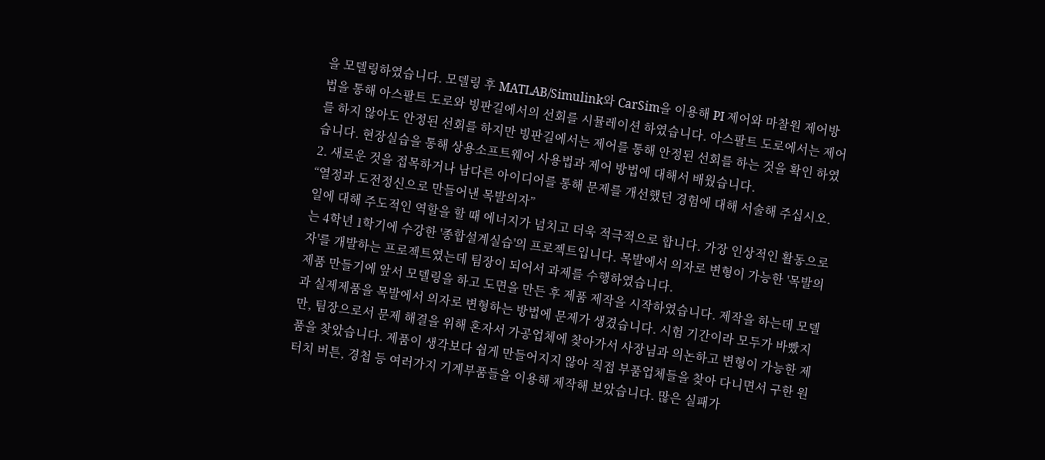을 모델링하였습니다. 모델링 후 MATLAB/Simulink와 CarSim을 이용해 PI 제어와 마찰원 제어방법을 통해 아스팔트 도로와 빙판길에서의 선회를 시뮬레이션 하였습니다. 아스팔트 도로에서는 제어를 하지 않아도 안정된 선회를 하지만 빙판길에서는 제어를 통해 안정된 선회를 하는 것을 확인 하였습니다. 현장실습을 통해 상용소프트웨어 사용법과 제어 방법에 대해서 배웠습니다.
2. 새로운 것을 접목하거나 남다른 아이디어를 통해 문제를 개선했던 경험에 대해 서술해 주십시오.
“열정과 도전정신으로 만들어낸 목발의자”
일에 대해 주도적인 역할을 할 때 에너지가 넘치고 더욱 적극적으로 합니다. 가장 인상적인 활동으로는 4학년 1학기에 수강한 '종합설계실습'의 프로젝트입니다. 목발에서 의자로 변형이 가능한 '목발의자'를 개발하는 프로젝트였는데 팀장이 되어서 과제를 수행하였습니다.
제품 만들기에 앞서 모델링을 하고 도면을 만든 후 제품 제작을 시작하였습니다. 제작을 하는데 모델과 실제제품을 목발에서 의자로 변형하는 방법에 문제가 생겼습니다. 시험 기간이라 모두가 바빴지만, 팀장으로서 문제 해결을 위해 혼자서 가공업체에 찾아가서 사장님과 의논하고 변형이 가능한 제품을 찾았습니다. 제품이 생각보다 쉽게 만들어지지 않아 직접 부품업체들을 찾아 다니면서 구한 원터치 버튼, 경첩 등 여러가지 기계부품들을 이용해 제작해 보았습니다. 많은 실패가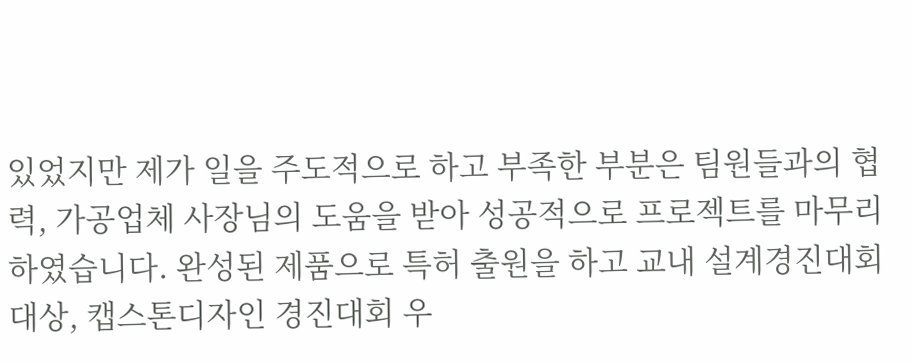있었지만 제가 일을 주도적으로 하고 부족한 부분은 팀원들과의 협력, 가공업체 사장님의 도움을 받아 성공적으로 프로젝트를 마무리 하였습니다. 완성된 제품으로 특허 출원을 하고 교내 설계경진대회 대상, 캡스톤디자인 경진대회 우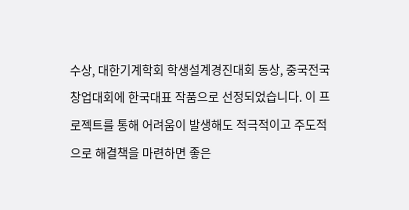수상, 대한기계학회 학생설계경진대회 동상, 중국전국창업대회에 한국대표 작품으로 선정되었습니다. 이 프로젝트를 통해 어려움이 발생해도 적극적이고 주도적으로 해결책을 마련하면 좋은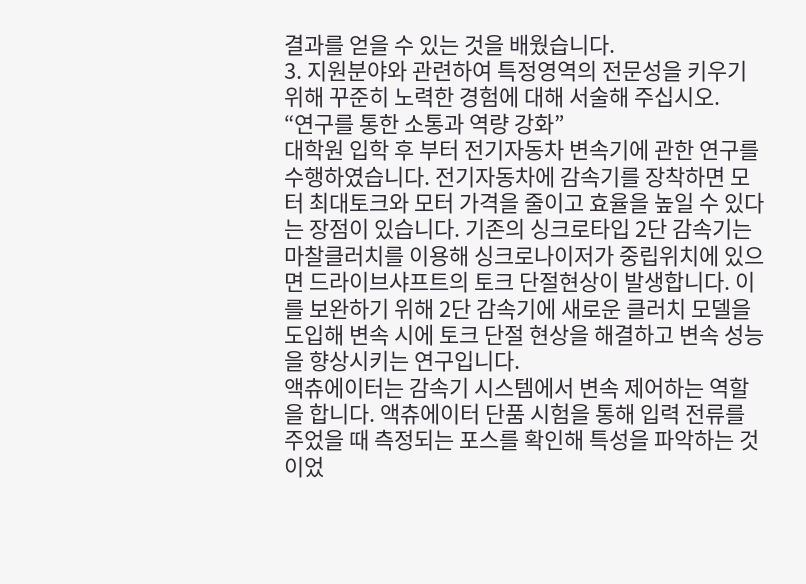결과를 얻을 수 있는 것을 배웠습니다.
3. 지원분야와 관련하여 특정영역의 전문성을 키우기 위해 꾸준히 노력한 경험에 대해 서술해 주십시오.
“연구를 통한 소통과 역량 강화”
대학원 입학 후 부터 전기자동차 변속기에 관한 연구를 수행하였습니다. 전기자동차에 감속기를 장착하면 모터 최대토크와 모터 가격을 줄이고 효율을 높일 수 있다는 장점이 있습니다. 기존의 싱크로타입 2단 감속기는 마찰클러치를 이용해 싱크로나이저가 중립위치에 있으면 드라이브샤프트의 토크 단절현상이 발생합니다. 이를 보완하기 위해 2단 감속기에 새로운 클러치 모델을 도입해 변속 시에 토크 단절 현상을 해결하고 변속 성능을 향상시키는 연구입니다.
액츄에이터는 감속기 시스템에서 변속 제어하는 역할을 합니다. 액츄에이터 단품 시험을 통해 입력 전류를 주었을 때 측정되는 포스를 확인해 특성을 파악하는 것이었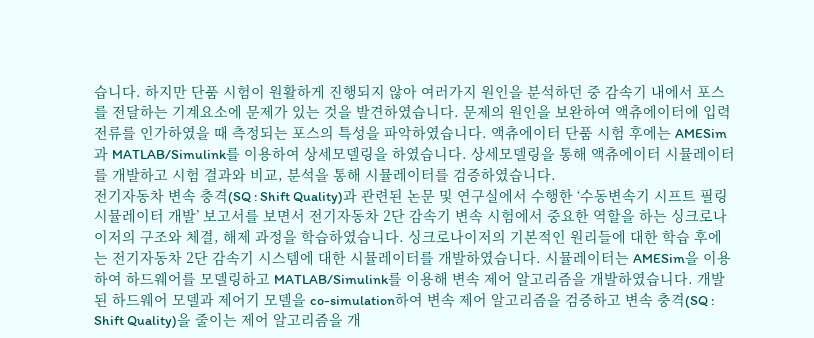습니다. 하지만 단품 시험이 원활하게 진행되지 않아 여러가지 원인을 분석하던 중 감속기 내에서 포스를 전달하는 기계요소에 문제가 있는 것을 발견하였습니다. 문제의 원인을 보완하여 액츄에이터에 입력 전류를 인가하였을 때 측정되는 포스의 특성을 파악하였습니다. 액츄에이터 단품 시험 후에는 AMESim과 MATLAB/Simulink를 이용하여 상세모델링을 하였습니다. 상세모델링을 통해 액츄에이터 시뮬레이터를 개발하고 시험 결과와 비교, 분석을 통해 시뮬레이터를 검증하였습니다.
전기자동차 변속 충격(SQ : Shift Quality)과 관련된 논문 및 연구실에서 수행한 ‘수동변속기 시프트 필링 시뮬레이터 개발’ 보고서를 보면서 전기자동차 2단 감속기 변속 시험에서 중요한 역할을 하는 싱크로나이저의 구조와 체결, 해제 과정을 학습하였습니다. 싱크로나이저의 기본적인 원리들에 대한 학습 후에는 전기자동차 2단 감속기 시스템에 대한 시뮬레이터를 개발하였습니다. 시뮬레이터는 AMESim을 이용하여 하드웨어를 모델링하고 MATLAB/Simulink를 이용해 변속 제어 알고리즘을 개발하였습니다. 개발된 하드웨어 모델과 제어기 모델을 co-simulation하여 변속 제어 알고리즘을 검증하고 변속 충격(SQ : Shift Quality)을 줄이는 제어 알고리즘을 개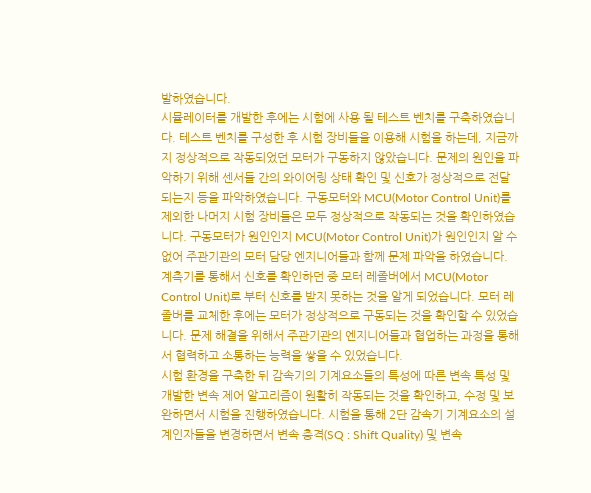발하였습니다.
시뮬레이터를 개발한 후에는 시험에 사용 될 테스트 벤치를 구축하였습니다. 테스트 벤치를 구성한 후 시험 장비들을 이용해 시험을 하는데, 지금까지 정상적으로 작동되었던 모터가 구동하지 않았습니다. 문제의 원인을 파악하기 위해 센서들 간의 와이어링 상태 확인 및 신호가 정상적으로 전달되는지 등을 파악하였습니다. 구동모터와 MCU(Motor Control Unit)를 제외한 나머지 시험 장비들은 모두 정상적으로 작동되는 것을 확인하였습니다. 구동모터가 원인인지 MCU(Motor Control Unit)가 원인인지 알 수 없어 주관기관의 모터 담당 엔지니어들과 함께 문제 파악을 하였습니다. 계측기를 통해서 신호를 확인하던 중 모터 레졸버에서 MCU(Motor Control Unit)로 부터 신호를 받지 못하는 것을 알게 되었습니다. 모터 레졸버를 교체한 후에는 모터가 정상적으로 구동되는 것을 확인할 수 있었습니다. 문제 해결을 위해서 주관기관의 엔지니어들과 협업하는 과정을 통해서 협력하고 소통하는 능력을 쌓을 수 있었습니다.
시험 환경을 구축한 뒤 감속기의 기계요소들의 특성에 따른 변속 특성 및 개발한 변속 제어 알고리즘이 원활히 작동되는 것을 확인하고, 수정 및 보완하면서 시험을 진행하였습니다. 시험을 통해 2단 감속기 기계요소의 설계인자들을 변경하면서 변속 충격(SQ : Shift Quality) 및 변속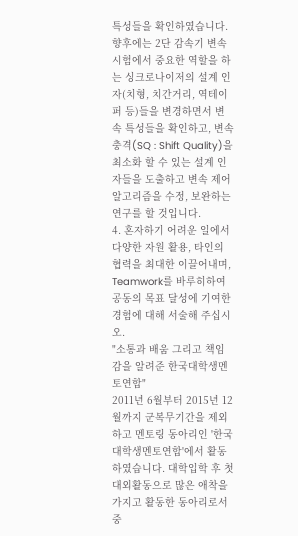특성들을 확인하였습니다. 향후에는 2단 감속기 변속시험에서 중요한 역할을 하는 싱크로나이저의 설계 인자(치형, 치간거리, 역테이퍼 등)들을 변경하면서 변속 특성들을 확인하고, 변속 충격(SQ : Shift Quality)을 최소화 할 수 있는 설계 인자들을 도출하고 변속 제어 알고리즘을 수정, 보완하는 연구를 할 것입니다.
4. 혼자하기 어려운 일에서 다양한 자원 활용, 타인의 협력을 최대한 이끌어내며, Teamwork를 바루히하여 공동의 목표 달성에 기여한 경험에 대해 서술해 주십시오.
"소통과 배움 그리고 책임감을 알려준 한국대학생멘토연합"
2011년 6월부터 2015년 12월까지 군복무기간을 제외하고 멘토링 동아리인 '한국대학생멘토연합'에서 활동하였습니다. 대학입학 후 첫 대외활동으로 많은 애착을 가지고 활동한 동아리로서 중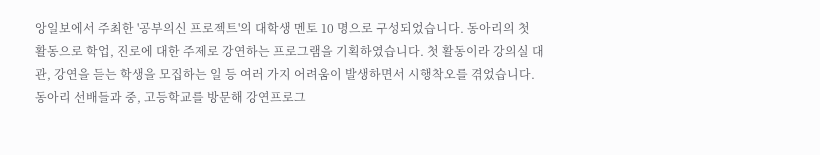앙일보에서 주최한 '공부의신 프로젝트'의 대학생 멘토 10 명으로 구성되었습니다. 동아리의 첫 활동으로 학업, 진로에 대한 주제로 강연하는 프로그램을 기획하였습니다. 첫 활동이라 강의실 대관, 강연을 듣는 학생을 모집하는 일 등 여러 가지 어려움이 발생하면서 시행착오를 겪었습니다. 동아리 선배들과 중, 고등학교를 방문해 강연프로그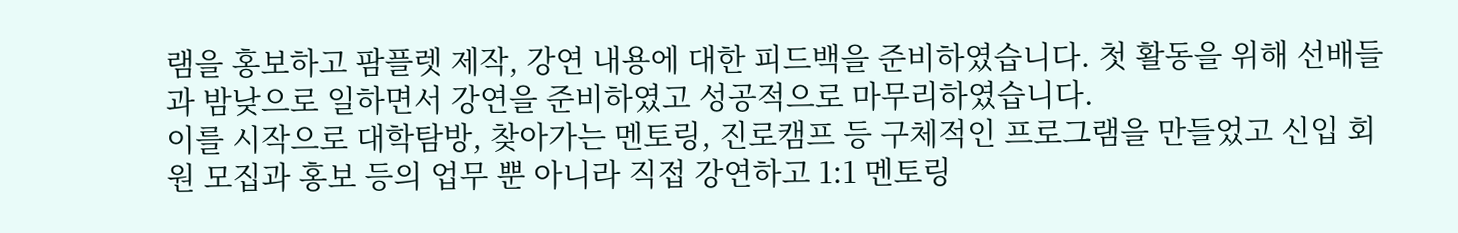램을 홍보하고 팜플렛 제작, 강연 내용에 대한 피드백을 준비하였습니다. 첫 활동을 위해 선배들과 밤낮으로 일하면서 강연을 준비하였고 성공적으로 마무리하였습니다.
이를 시작으로 대학탐방, 찾아가는 멘토링, 진로캠프 등 구체적인 프로그램을 만들었고 신입 회원 모집과 홍보 등의 업무 뿐 아니라 직접 강연하고 1:1 멘토링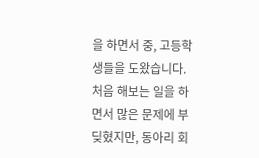을 하면서 중, 고등학생들을 도왔습니다. 처음 해보는 일을 하면서 많은 문제에 부딪혔지만, 동아리 회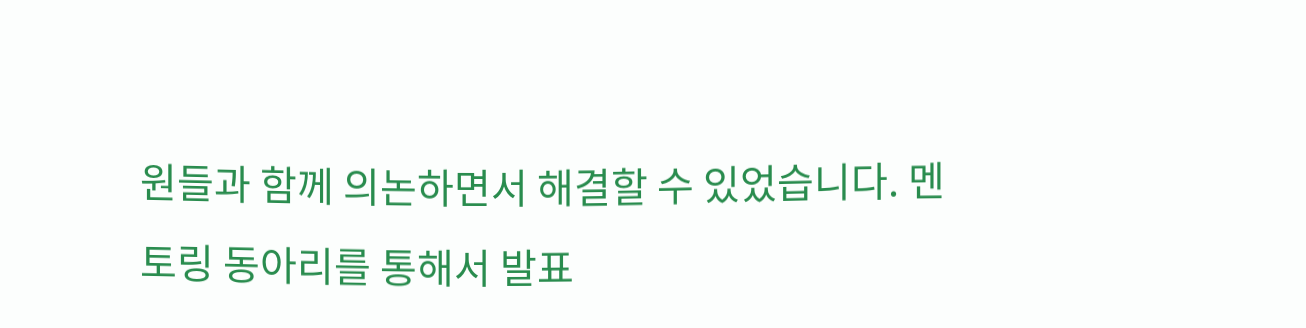원들과 함께 의논하면서 해결할 수 있었습니다. 멘토링 동아리를 통해서 발표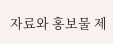자료와 홍보물 제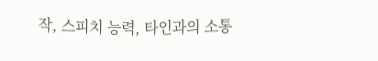작, 스피치 능력, 타인과의 소통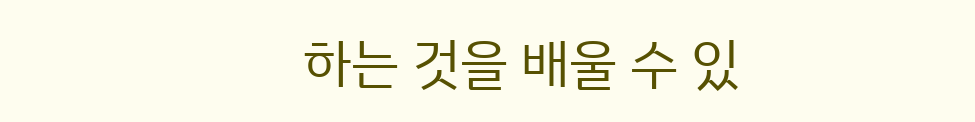하는 것을 배울 수 있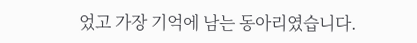었고 가장 기억에 남는 동아리였습니다.